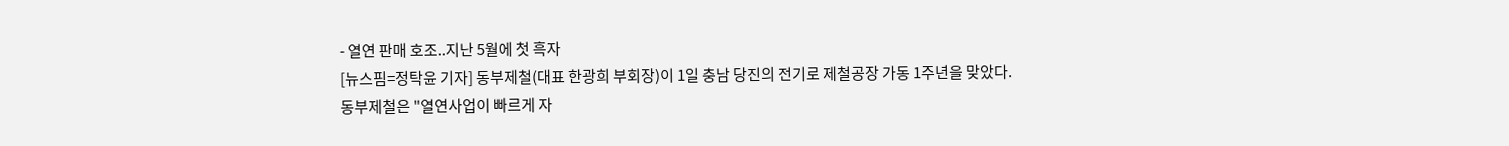- 열연 판매 호조..지난 5월에 첫 흑자
[뉴스핌=정탁윤 기자] 동부제철(대표 한광희 부회장)이 1일 충남 당진의 전기로 제철공장 가동 1주년을 맞았다.
동부제철은 "열연사업이 빠르게 자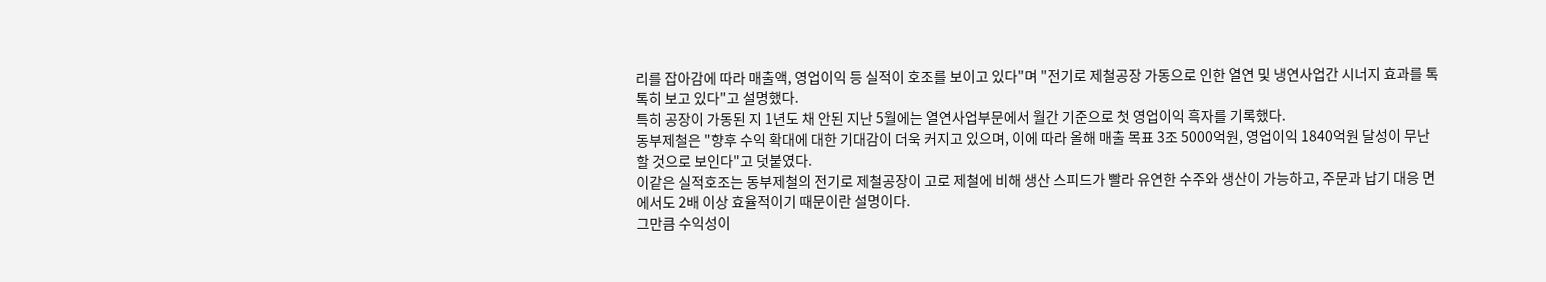리를 잡아감에 따라 매출액, 영업이익 등 실적이 호조를 보이고 있다"며 "전기로 제철공장 가동으로 인한 열연 및 냉연사업간 시너지 효과를 톡톡히 보고 있다"고 설명했다.
특히 공장이 가동된 지 1년도 채 안된 지난 5월에는 열연사업부문에서 월간 기준으로 첫 영업이익 흑자를 기록했다.
동부제철은 "향후 수익 확대에 대한 기대감이 더욱 커지고 있으며, 이에 따라 올해 매출 목표 3조 5000억원, 영업이익 1840억원 달성이 무난할 것으로 보인다"고 덧붙였다.
이같은 실적호조는 동부제철의 전기로 제철공장이 고로 제철에 비해 생산 스피드가 빨라 유연한 수주와 생산이 가능하고, 주문과 납기 대응 면에서도 2배 이상 효율적이기 때문이란 설명이다.
그만큼 수익성이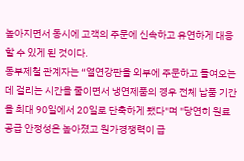높아지면서 동시에 고객의 주문에 신속하고 유연하게 대응할 수 있게 된 것이다.
동부제철 관계자는 “열연강판을 외부에 주문하고 들여오는데 걸리는 시간을 줄이면서 냉연제품의 경우 전체 납품 기간을 최대 90일에서 20일로 단축하게 됐다"며 "당연히 원료공급 안정성은 높아졌고 원가경쟁력이 급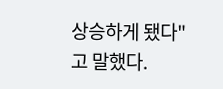상승하게 됐다"고 말했다.